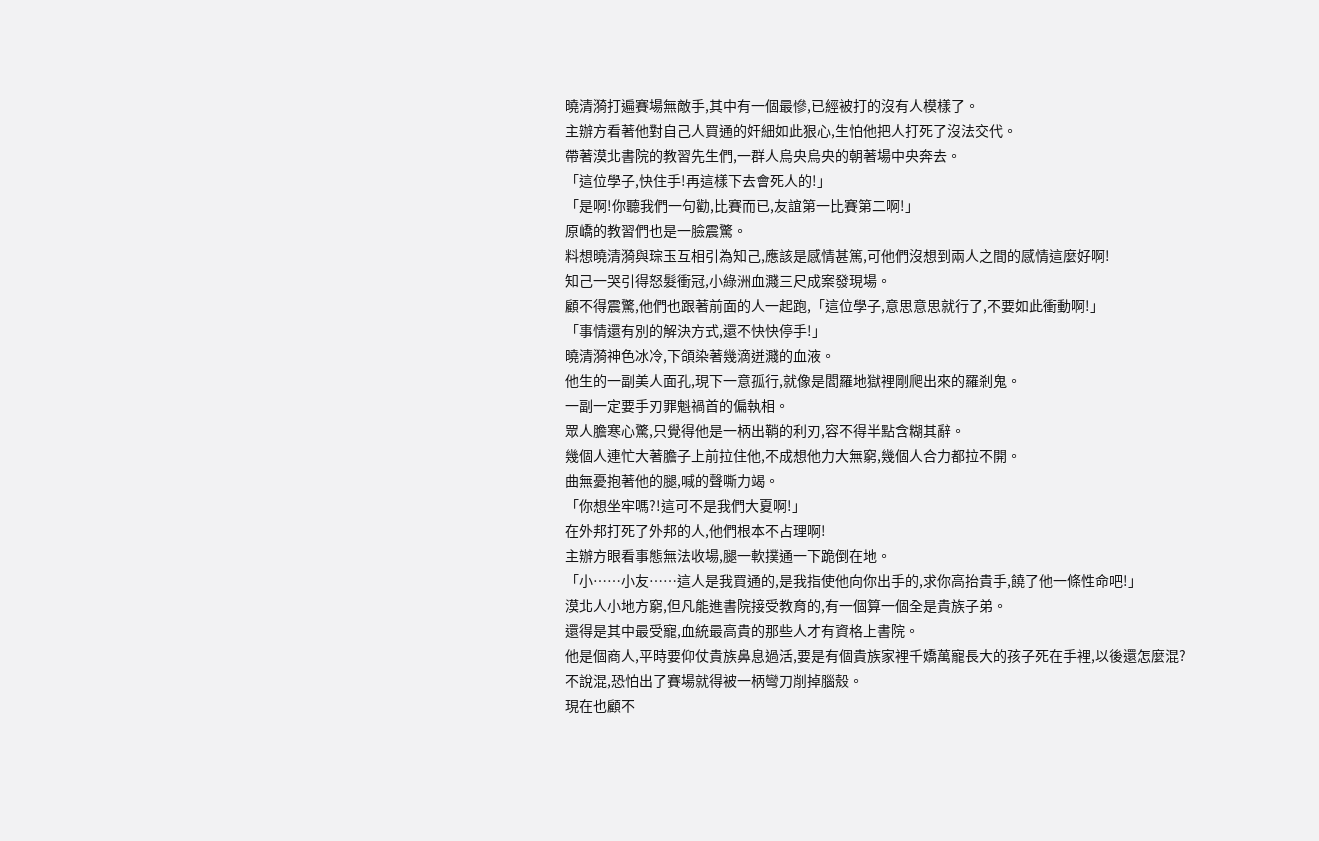曉清漪打遍賽場無敵手,其中有一個最慘,已經被打的沒有人模樣了。
主辦方看著他對自己人買通的奸細如此狠心,生怕他把人打死了沒法交代。
帶著漠北書院的教習先生們,一群人烏央烏央的朝著場中央奔去。
「這位學子,快住手!再這樣下去會死人的!」
「是啊!你聽我們一句勸,比賽而已,友誼第一比賽第二啊!」
原嶠的教習們也是一臉震驚。
料想曉清漪與琮玉互相引為知己,應該是感情甚篤,可他們沒想到兩人之間的感情這麼好啊!
知己一哭引得怒髮衝冠,小綠洲血濺三尺成案發現場。
顧不得震驚,他們也跟著前面的人一起跑,「這位學子,意思意思就行了,不要如此衝動啊!」
「事情還有別的解決方式,還不快快停手!」
曉清漪神色冰冷,下頜染著幾滴迸濺的血液。
他生的一副美人面孔,現下一意孤行,就像是閻羅地獄裡剛爬出來的羅剎鬼。
一副一定要手刃罪魁禍首的偏執相。
眾人膽寒心驚,只覺得他是一柄出鞘的利刃,容不得半點含糊其辭。
幾個人連忙大著膽子上前拉住他,不成想他力大無窮,幾個人合力都拉不開。
曲無憂抱著他的腿,喊的聲嘶力竭。
「你想坐牢嗎?!這可不是我們大夏啊!」
在外邦打死了外邦的人,他們根本不占理啊!
主辦方眼看事態無法收場,腿一軟撲通一下跪倒在地。
「小……小友……這人是我買通的,是我指使他向你出手的,求你高抬貴手,饒了他一條性命吧!」
漠北人小地方窮,但凡能進書院接受教育的,有一個算一個全是貴族子弟。
還得是其中最受寵,血統最高貴的那些人才有資格上書院。
他是個商人,平時要仰仗貴族鼻息過活,要是有個貴族家裡千嬌萬寵長大的孩子死在手裡,以後還怎麼混?
不說混,恐怕出了賽場就得被一柄彎刀削掉腦殼。
現在也顧不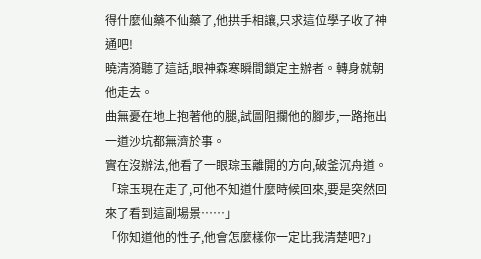得什麼仙藥不仙藥了,他拱手相讓,只求這位學子收了神通吧!
曉清漪聽了這話,眼神森寒瞬間鎖定主辦者。轉身就朝他走去。
曲無憂在地上抱著他的腿,試圖阻攔他的腳步,一路拖出一道沙坑都無濟於事。
實在沒辦法,他看了一眼琮玉離開的方向,破釜沉舟道。
「琮玉現在走了,可他不知道什麼時候回來,要是突然回來了看到這副場景……」
「你知道他的性子,他會怎麼樣你一定比我清楚吧?」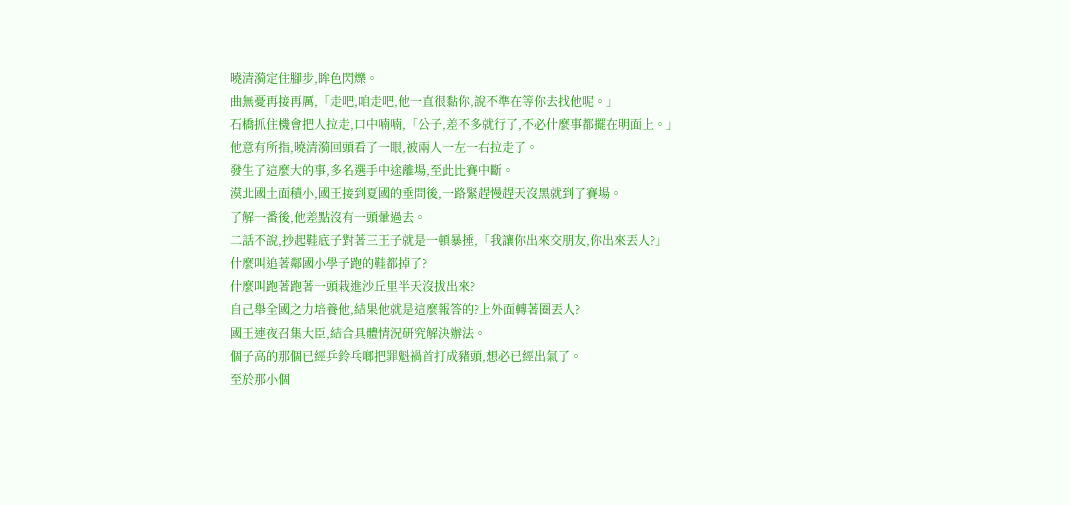曉清漪定住腳步,眸色閃爍。
曲無憂再接再厲,「走吧,咱走吧,他一直很黏你,說不準在等你去找他呢。」
石橋抓住機會把人拉走,口中喃喃,「公子,差不多就行了,不必什麼事都擺在明面上。」
他意有所指,曉清漪回頭看了一眼,被兩人一左一右拉走了。
發生了這麼大的事,多名選手中途離場,至此比賽中斷。
漠北國土面積小,國王接到夏國的垂問後,一路緊趕慢趕天沒黑就到了賽場。
了解一番後,他差點沒有一頭暈過去。
二話不說,抄起鞋底子對著三王子就是一頓暴捶,「我讓你出來交朋友,你出來丟人?」
什麼叫追著鄰國小學子跑的鞋都掉了?
什麼叫跑著跑著一頭栽進沙丘里半天沒拔出來?
自己舉全國之力培養他,結果他就是這麼報答的?上外面轉著圈丟人?
國王連夜召集大臣,結合具體情況研究解決辦法。
個子高的那個已經乒鈴乓啷把罪魁禍首打成豬頭,想必已經出氣了。
至於那小個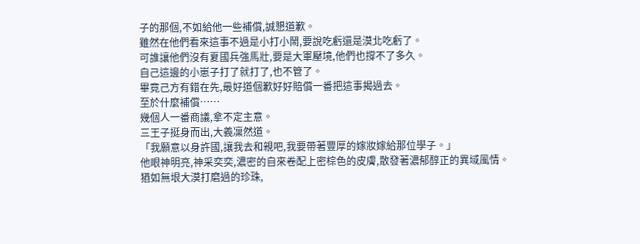子的那個,不如給他一些補償,誠懇道歉。
雖然在他們看來這事不過是小打小鬧,要說吃虧還是漠北吃虧了。
可誰讓他們沒有夏國兵強馬壯,要是大軍壓境,他們也撐不了多久。
自己這邊的小崽子打了就打了,也不管了。
畢竟己方有錯在先,最好道個歉好好賠償一番把這事揭過去。
至於什麼補償……
幾個人一番商議,拿不定主意。
三王子挺身而出,大義凜然道。
「我願意以身許國,讓我去和親吧,我要帶著豐厚的嫁妝嫁給那位學子。」
他眼神明亮,神采奕奕,濃密的自來卷配上密棕色的皮膚,散發著濃郁醇正的異域風情。
猶如無垠大漠打磨過的珍珠,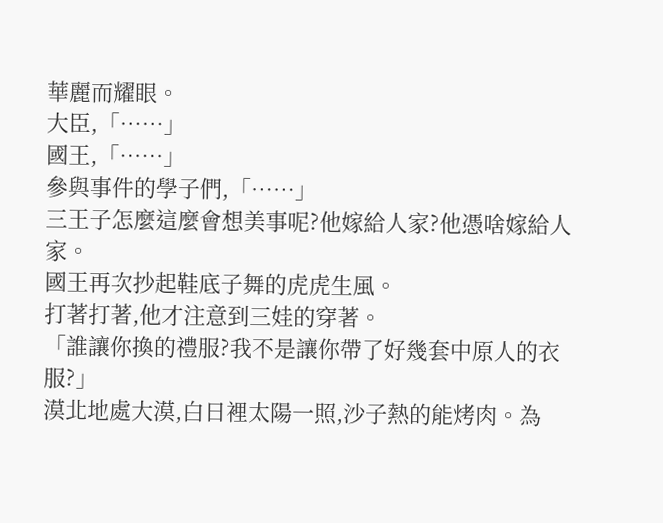華麗而耀眼。
大臣,「……」
國王,「……」
參與事件的學子們,「……」
三王子怎麼這麼會想美事呢?他嫁給人家?他憑啥嫁給人家。
國王再次抄起鞋底子舞的虎虎生風。
打著打著,他才注意到三娃的穿著。
「誰讓你換的禮服?我不是讓你帶了好幾套中原人的衣服?」
漠北地處大漠,白日裡太陽一照,沙子熱的能烤肉。為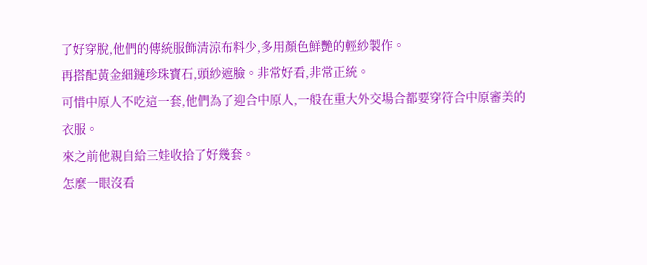了好穿脫,他們的傳統服飾清涼布料少,多用顏色鮮艷的輕紗製作。
再搭配黃金細鏈珍珠寶石,頭紗遮臉。非常好看,非常正統。
可惜中原人不吃這一套,他們為了迎合中原人,一般在重大外交場合都要穿符合中原審美的衣服。
來之前他親自給三娃收拾了好幾套。
怎麼一眼沒看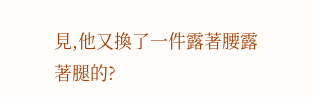見,他又換了一件露著腰露著腿的?